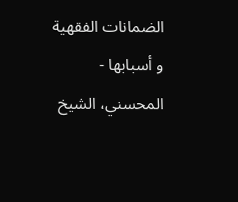الضمانات الفقهية و أسبابها - المحسني، الشيخ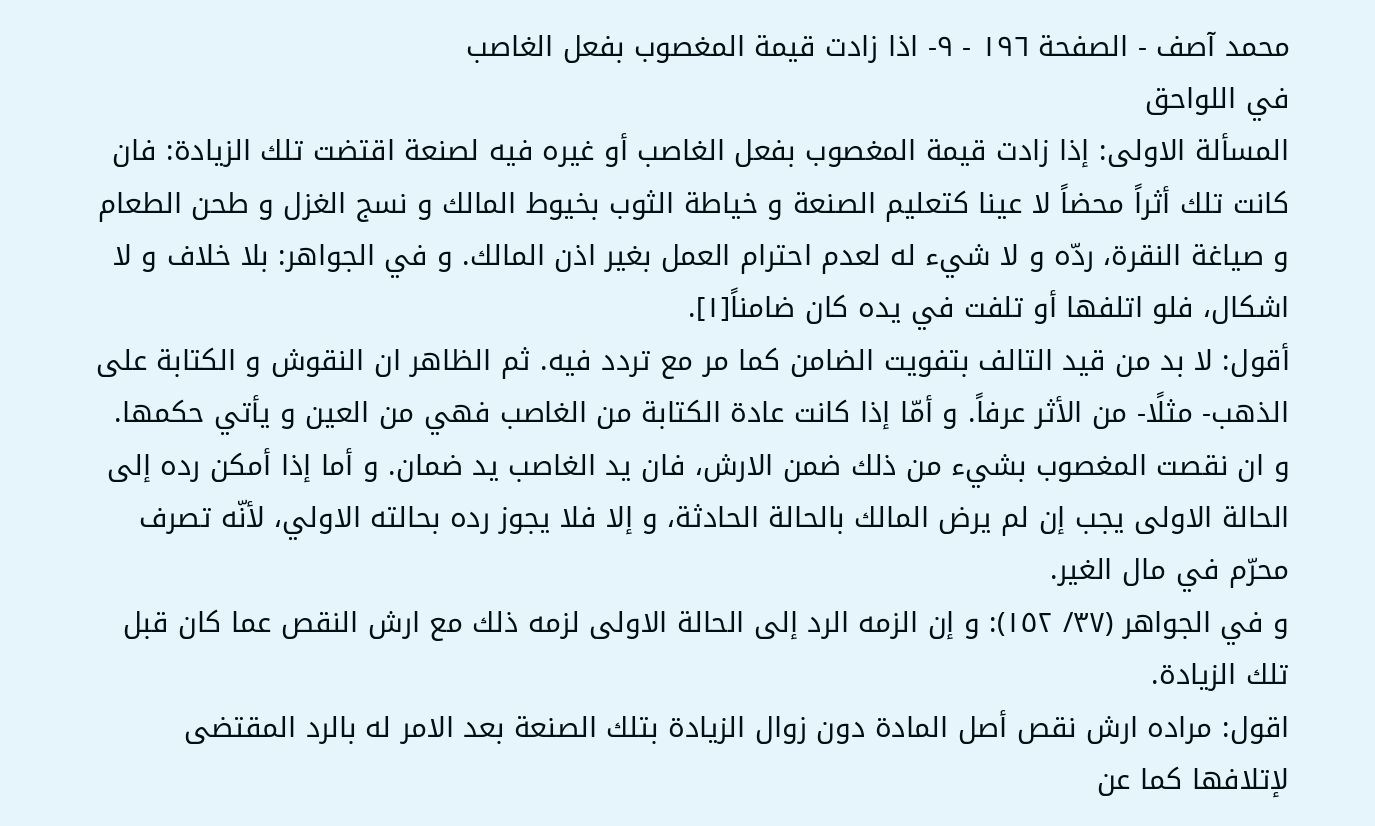محمد آصف - الصفحة ١٩٦ - ٩- اذا زادت قيمة المغصوب بفعل الغاصب
في اللواحق
المسألة الاولى: إذا زادت قيمة المغصوب بفعل الغاصب أو غيره فيه لصنعة اقتضت تلك الزيادة: فان كانت تلك أثراً محضاً لا عينا كتعليم الصنعة و خياطة الثوب بخيوط المالك و نسج الغزل و طحن الطعام و صياغة النقرة، ردّه و لا شيء له لعدم احترام العمل بغير اذن المالك. و في الجواهر: بلا خلاف و لا اشكال، فلو اتلفها أو تلفت في يده كان ضامناً[١].
أقول: لا بد من قيد التالف بتفويت الضامن كما مر مع تردد فيه. ثم الظاهر ان النقوش و الكتابة على الذهب- مثلًا- من الأثر عرفاً. و أمّا إذا كانت عادة الكتابة من الغاصب فهي من العين و يأتي حكمها.
و ان نقصت المغصوب بشيء من ذلك ضمن الارش، فان يد الغاصب يد ضمان. و أما إذا أمكن رده إلى الحالة الاولى يجب إن لم يرض المالك بالحالة الحادثة، و إلا فلا يجوز رده بحالته الاولي، لأنّه تصرف محرّم في مال الغير.
و في الجواهر (٣٧/ ١٥٢): و إن الزمه الرد إلى الحالة الاولى لزمه ذلك مع ارش النقص عما كان قبل تلك الزيادة.
اقول: مراده ارش نقص أصل المادة دون زوال الزيادة بتلك الصنعة بعد الامر له بالرد المقتضى لإتلافها كما عن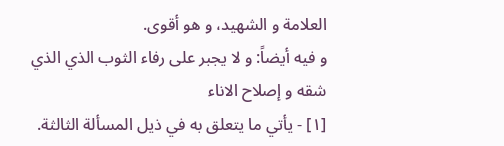العلامة و الشهيد، و هو أقوى.
و فيه أيضاً: و لا يجبر على رفاء الثوب الذي الذي شقه و إصلاح الاناء
[١] - يأتي ما يتعلق به في ذيل المسألة الثالثة.